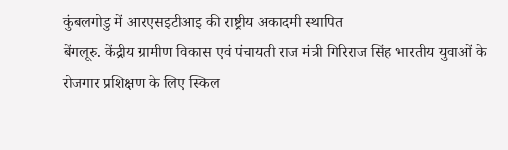कुंबलगोडु में आरएसइटीआइ की राष्ट्रीय अकादमी स्थापित
बेंगलूरु. केंद्रीय ग्रामीण विकास एवं पंचायती राज मंत्री गिरिराज सिंह भारतीय युवाओं के रोजगार प्रशिक्षण के लिए स्किल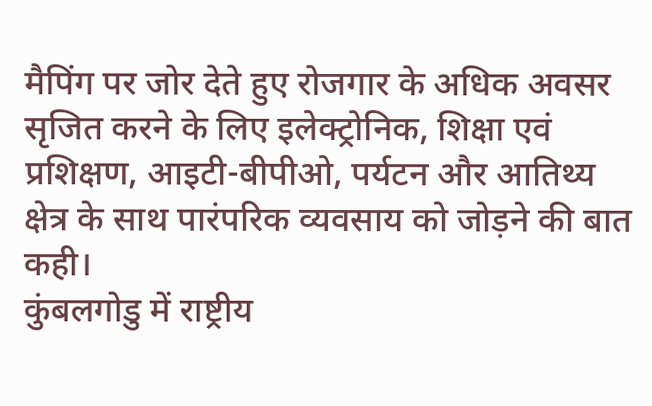मैपिंग पर जोर देते हुए रोजगार के अधिक अवसर सृजित करने के लिए इलेक्ट्रोनिक, शिक्षा एवं प्रशिक्षण, आइटी-बीपीओ, पर्यटन और आतिथ्य क्षेत्र के साथ पारंपरिक व्यवसाय को जोड़ने की बात कही।
कुंबलगोडु में राष्ट्रीय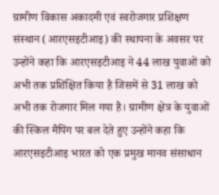ग्रामीण विकास अकादमी एवं स्वरोजगार प्रशिक्षण संस्थान (आरएसइटीआइ) की स्थापना के अवसर पर उन्होंने कहा कि आरएसइटीआइ ने 44 लाख युवाओं को अभी तक प्रशिक्षित किया है जिसमें से 31 लाख को अभी तक रोजगार मिल गया है। ग्रामीण क्षेत्र के युवाओं की स्किल मैपिंग पर बल देते हुए उन्होंने कहा कि आरएसइटीआइ भारत को एक प्रमुख मानव संसाधान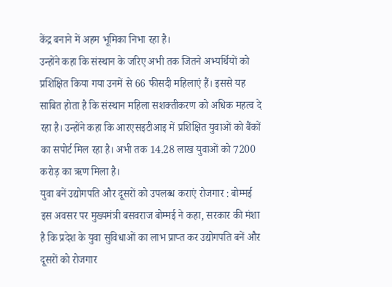केंद्र बनाने में अहम भूमिका निभा रहा है।
उन्होंने कहा कि संस्थान के जरिए अभी तक जितने अभ्यर्थियों को प्रशिक्षित किया गया उनमें से 66 फीसदी महिलाएं हैं। इससे यह साबित होता है कि संस्थान महिला सशक्तीकरण को अधिक महत्व दे रहा है। उन्होंने कहा कि आरएसइटीआइ में प्रशिक्षित युवाओं को बैंकों का सपोर्ट मिल रहा है। अभी तक 14.28 लाख युवाओं को 7200 करोड़ का ऋण मिला है।
युवा बनें उद्योगपति और दूसरों को उपलब्ध कराएं रोजगार : बोम्मई
इस अवसर पर मुख्यमंत्री बसवराज बोम्मई ने कहा, सरकार की मंशा है कि प्रदेश के युवा सुविधाओं का लाभ प्राप्त कर उद्योगपति बनें और दूसरों को रोजगार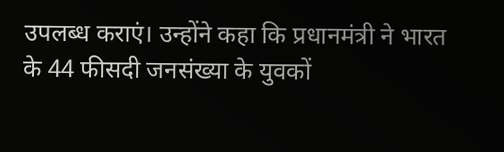उपलब्ध कराएं। उन्होंने कहा कि प्रधानमंत्री ने भारत के 44 फीसदी जनसंख्या के युवकों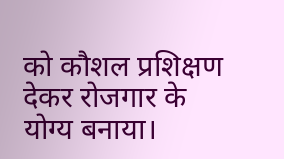को कौशल प्रशिक्षण देकर रोजगार के योग्य बनाया।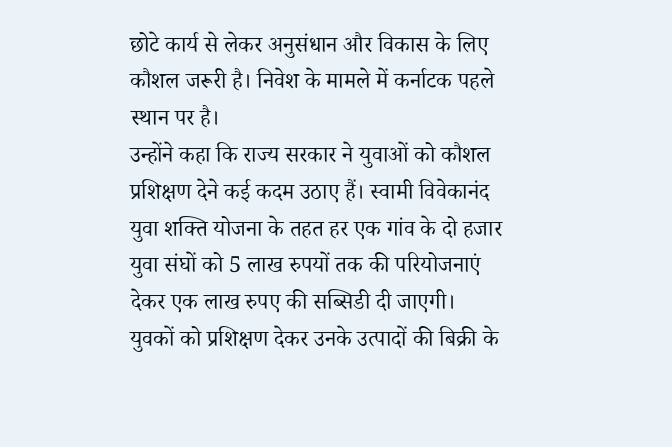छोटे कार्य से लेकर अनुसंधान और विकास के लिए कौशल जरूरी है। निवेश के मामले में कर्नाटक पहले स्थान पर है।
उन्होंने कहा कि राज्य सरकार ने युवाओं को कौशल प्रशिक्षण देने कई कदम उठाए हैं। स्वामी विवेकानंद युवा शक्ति योजना के तहत हर एक गांव के दो हजार युवा संघों को 5 लाख रुपयों तक की परियोजनाएं देकर एक लाख रुपए की सब्सिडी दी जाएगी। युवकों को प्रशिक्षण देकर उनके उत्पादों की बिक्री के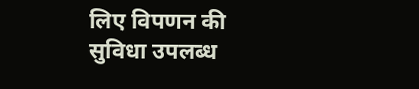लिए विपणन की सुविधा उपलब्ध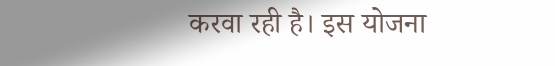करवा रही है। इस योजना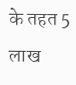के तहत 5 लाख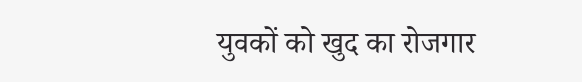युवकों को खुद का रोजगार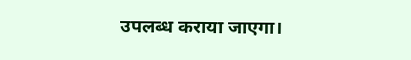उपलब्ध कराया जाएगा।